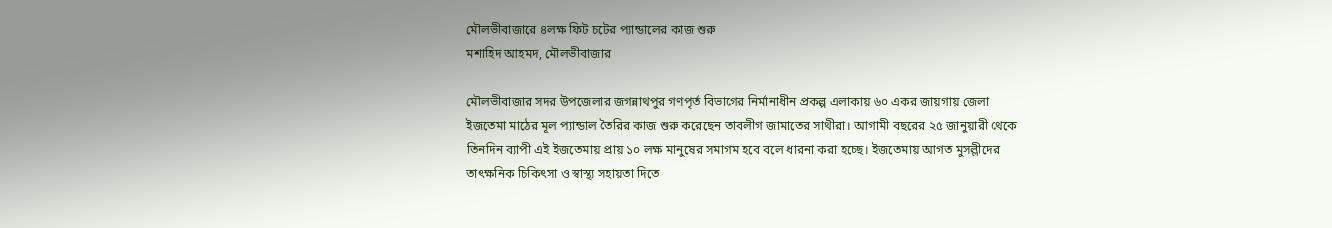মৌলভীবাজারে ৪লক্ষ ফিট চটের প্যান্ডালের কাজ শুরু
মশাহিদ আহমদ, মৌলভীবাজার

মৌলভীবাজার সদর উপজেলার জগন্নাথপুর গণপৃর্ত বিভাগের নির্মানাধীন প্রকল্প এলাকায় ৬০ একর জায়গায় জেলা ইজতেমা মাঠের মূল প্যান্ডাল তৈরির কাজ শুরু করেছেন তাবলীগ জামাতের সাথীরা। আগামী বছরের ২৫ জানুয়ারী থেকে তিনদিন ব্যাপী এই ইজতেমায় প্রায় ১০ লক্ষ মানুষের সমাগম হবে বলে ধারনা করা হচ্ছে। ইজতেমায় আগত মুসল্লীদের তাৎক্ষনিক চিকিৎসা ও স্বাস্থ্য সহায়তা দিতে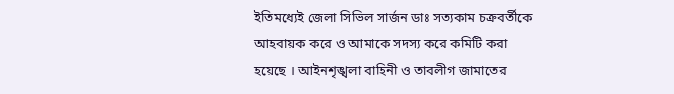ইতিমধ্যেই জেলা সিভিল সার্জন ডাঃ সত্যকাম চক্রবর্তীকে আহবায়ক করে ও আমাকে সদস্য করে কমিটি করা হয়েছে । আইনশৃঙ্খলা বাহিনী ও তাবলীগ জামাতের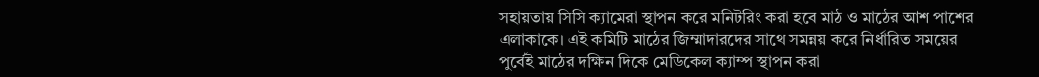সহায়তায় সিসি ক্যামেরা স্থাপন করে মনিটরিং করা হবে মাঠ ও মাঠের আশ পাশের এলাকাকে। এই কমিটি মাঠের জিম্মাদারদের সাথে সমন্নয় করে নির্ধারিত সময়ের পুর্বেই মাঠের দক্ষিন দিকে মেডিকেল ক্যাম্প স্থাপন করা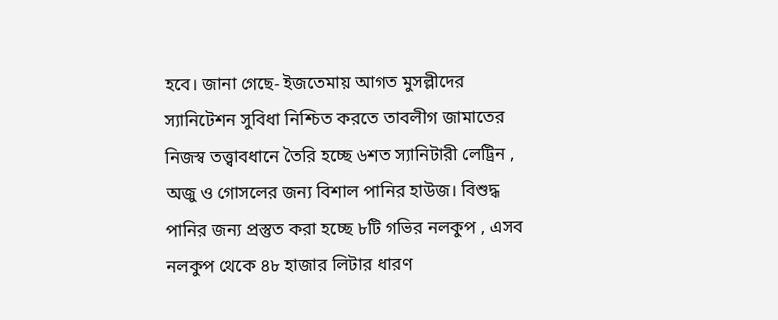হবে। জানা গেছে- ইজতেমায় আগত মুসল্লীদের স্যানিটেশন সুবিধা নিশ্চিত করতে তাবলীগ জামাতের নিজস্ব তত্ত্বাবধানে তৈরি হচ্ছে ৬শত স্যানিটারী লেট্রিন , অজু ও গোসলের জন্য বিশাল পানির হাউজ। বিশুদ্ধ পানির জন্য প্রস্তুত করা হচ্ছে ৮টি গভির নলকুপ , এসব নলকুপ থেকে ৪৮ হাজার লিটার ধারণ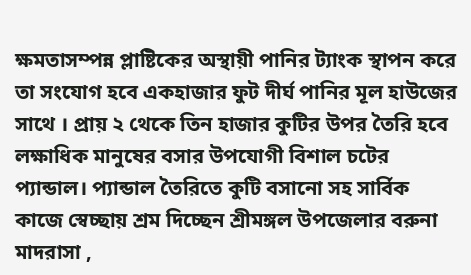ক্ষমতাসম্পন্ন প্লাষ্টিকের অস্থায়ী পানির ট্যাংক স্থাপন করে তা সংযোগ হবে একহাজার ফুট দীর্ঘ পানির মূল হাউজের সাথে । প্রায় ২ থেকে তিন হাজার কুটির উপর তৈরি হবে লক্ষাধিক মানুষের বসার উপযোগী বিশাল চটের প্যান্ডাল। প্যান্ডাল তৈরিতে কুটি বসানো সহ সার্বিক কাজে স্বেচ্ছায় শ্রম দিচ্ছেন শ্রীমঙ্গল উপজেলার বরুনা মাদরাসা ,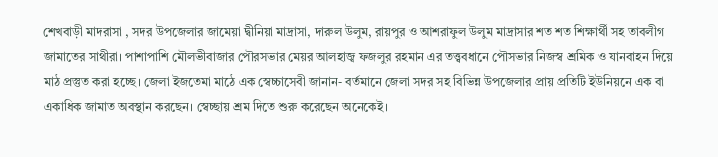শেখবাড়ী মাদরাসা , সদর উপজেলার জামেয়া দ্বীনিয়া মাদ্রাসা, দারুল উলুম, রায়পুর ও আশরাফুল উলুম মাদ্রাসার শত শত শিক্ষার্থী সহ তাবলীগ জামাতের সাথীরা। পাশাপাশি মৌলভীবাজার পৌরসভার মেয়র আলহাজ্ব ফজলুর রহমান এর তত্ত্ববধানে পৌসভার নিজস্ব শ্রমিক ও যানবাহন দিয়ে মাঠ প্রস্তুত করা হচ্ছে। জেলা ইজতেমা মাঠে এক স্বেচ্চাসেবী জানান- বর্তমানে জেলা সদর সহ বিভিন্ন উপজেলার প্রায় প্রতিটি ইউনিয়নে এক বা একাধিক জামাত অবস্থান করছেন। স্বেচ্ছায় শ্রম দিতে শুরু করেছেন অনেকেই।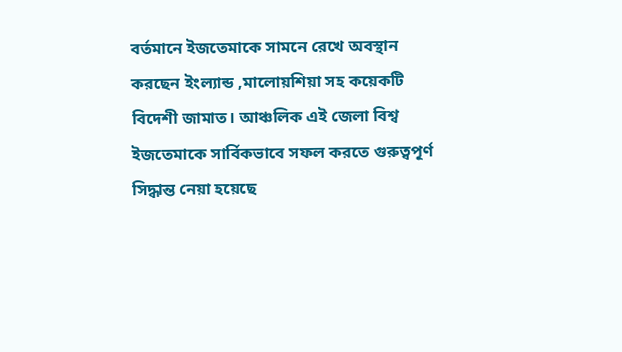বর্তমানে ইজতেমাকে সামনে রেখে অবস্থান করছেন ইংল্যান্ড ,মালোয়শিয়া সহ কয়েকটি বিদেশী জামাত। আঞ্চলিক এই জেলা বিশ্ব ইজতেমাকে সার্বিকভাবে সফল করতে গুরুত্বপূর্ণ সিদ্ধান্ত নেয়া হয়েছে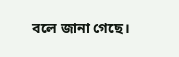বলে জানা গেছে।